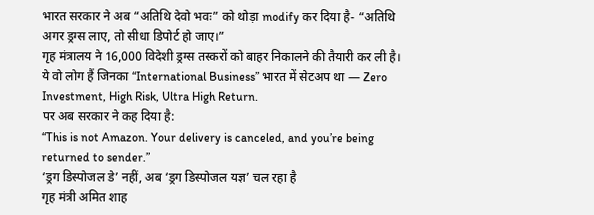भारत सरकार ने अब “अतिथि देवो भवः” को थोड़ा modify कर दिया है- “अतिथि अगर ड्रग्स लाए, तो सीधा डिपोर्ट हो जाए।”
गृह मंत्रालय ने 16,000 विदेशी ड्रग्स तस्करों को बाहर निकालने की तैयारी कर ली है। ये वो लोग हैं जिनका “International Business” भारत में सेटअप था — Zero Investment, High Risk, Ultra High Return.
पर अब सरकार ने कह दिया है:
“This is not Amazon. Your delivery is canceled, and you’re being returned to sender.”
‘ड्रग डिस्पोजल डे’ नहीं, अब ‘ड्रग डिस्पोजल यज्ञ’ चल रहा है
गृह मंत्री अमित शाह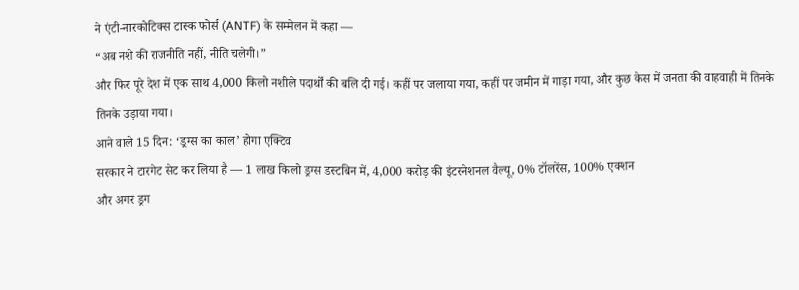ने एंटी-नारकोटिक्स टास्क फोर्स (ANTF) के सम्मेलन में कहा —
“अब नशे की राजनीति नहीं, नीति चलेगी।”
और फिर पूरे देश में एक साथ 4,000 किलो नशीले पदार्थों की बलि दी गई। कहीं पर जलाया गया, कहीं पर जमीन में गाड़ा गया, और कुछ केस में जनता की वाहवाही में तिनके तिनके उड़ाया गया।
आने वाले 15 दिन: ‘ड्रग्स का काल’ होगा एक्टिव
सरकार ने टारगेट सेट कर लिया है — 1 लाख किलो ड्रग्स डस्टबिन में, 4,000 करोड़ की इंटरनेशनल वैल्यू, 0% टॉलरेंस, 100% एक्शन
और अगर ड्रग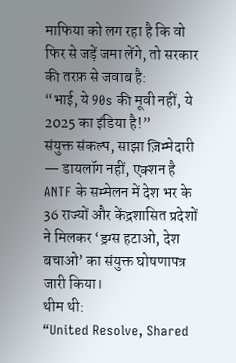माफिया को लग रहा है कि वो फिर से जड़ें जमा लेंगे, तो सरकार की तरफ़ से जवाब है:
“भाई, ये 90s की मूवी नहीं, ये 2025 का इंडिया है!”
संयुक्त संकल्प, साझा ज़िम्मेदारी — डायलॉग नहीं, एक्शन है
ANTF के सम्मेलन में देश भर के 36 राज्यों और केंद्रशासित प्रदेशों ने मिलकर ‘ड्रग्स हटाओ, देश बचाओ’ का संयुक्त घोषणापत्र जारी किया।
थीम थी:
“United Resolve, Shared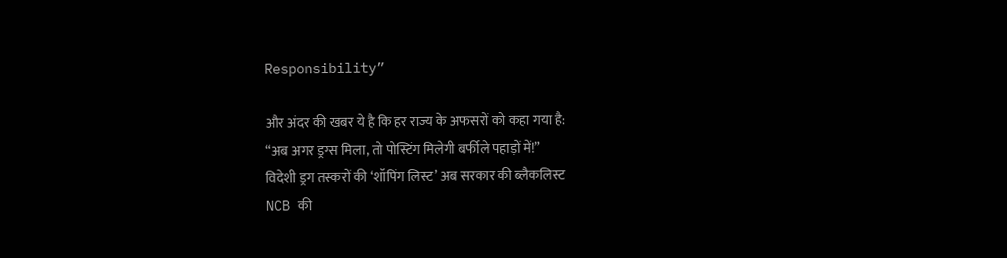Responsibility”

और अंदर की खबर ये है कि हर राज्य के अफसरों को कहा गया है:
“अब अगर ड्रग्स मिला, तो पोस्टिंग मिलेगी बर्फीले पहाड़ों में!”
विदेशी ड्रग तस्करों की ‘शॉपिंग लिस्ट’ अब सरकार की ब्लैकलिस्ट
NCB की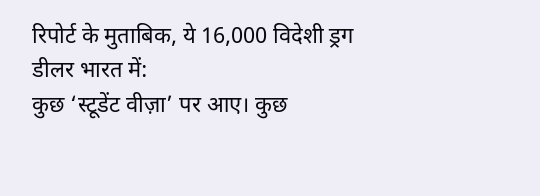रिपोर्ट के मुताबिक, ये 16,000 विदेशी ड्रग डीलर भारत में:
कुछ ‘स्टूडेंट वीज़ा’ पर आए। कुछ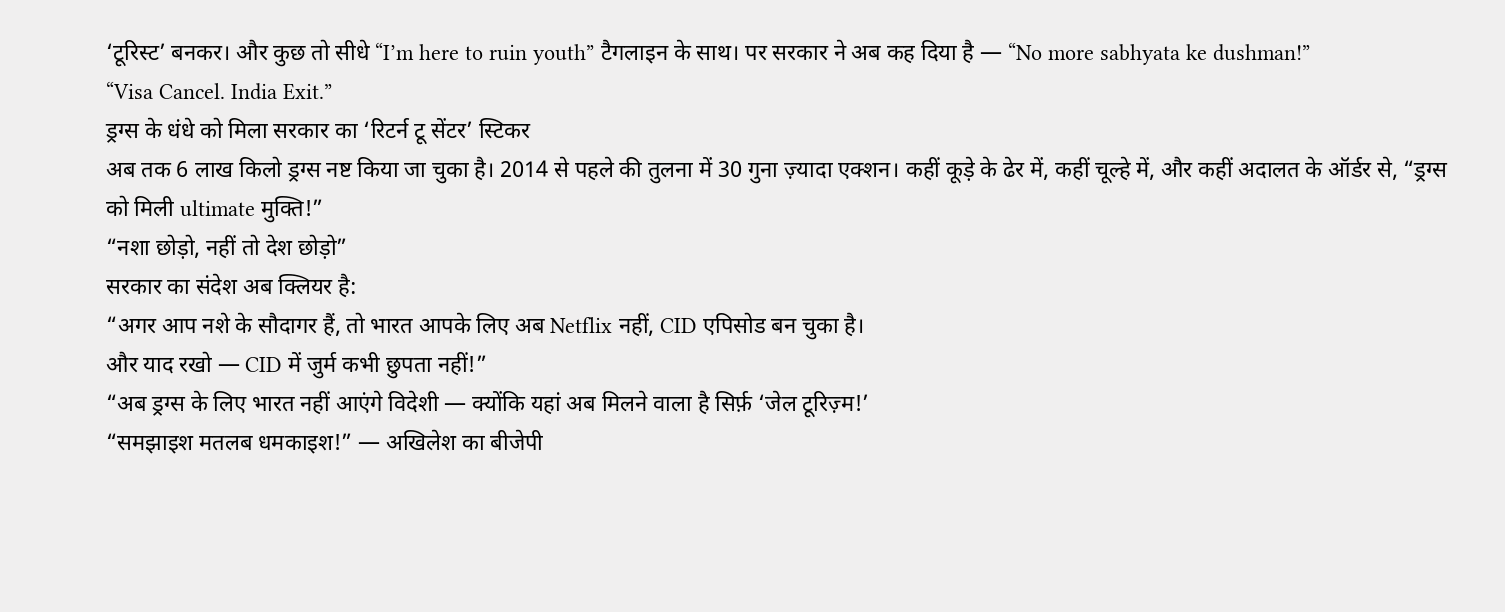‘टूरिस्ट’ बनकर। और कुछ तो सीधे “I’m here to ruin youth” टैगलाइन के साथ। पर सरकार ने अब कह दिया है — “No more sabhyata ke dushman!”
“Visa Cancel. India Exit.”
ड्रग्स के धंधे को मिला सरकार का ‘रिटर्न टू सेंटर’ स्टिकर
अब तक 6 लाख किलो ड्रग्स नष्ट किया जा चुका है। 2014 से पहले की तुलना में 30 गुना ज़्यादा एक्शन। कहीं कूड़े के ढेर में, कहीं चूल्हे में, और कहीं अदालत के ऑर्डर से, “ड्रग्स को मिली ultimate मुक्ति!”
“नशा छोड़ो, नहीं तो देश छोड़ो”
सरकार का संदेश अब क्लियर है:
“अगर आप नशे के सौदागर हैं, तो भारत आपके लिए अब Netflix नहीं, CID एपिसोड बन चुका है।
और याद रखो — CID में जुर्म कभी छुपता नहीं!”
“अब ड्रग्स के लिए भारत नहीं आएंगे विदेशी — क्योंकि यहां अब मिलने वाला है सिर्फ़ ‘जेल टूरिज़्म!’
“समझाइश मतलब धमकाइश!” — अखिलेश का बीजेपी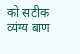को सटीक व्यंग्य बाण